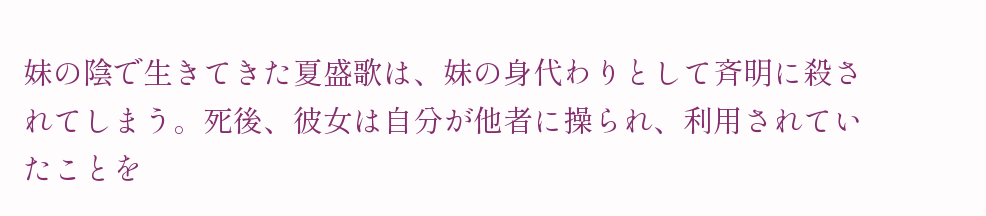妹の陰で生きてきた夏盛歌は、妹の身代わりとして斉明に殺されてしまう。死後、彼女は自分が他者に操られ、利用されていたことを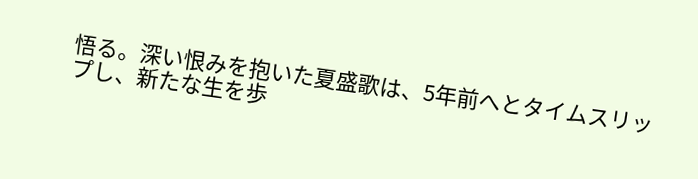悟る。深い恨みを抱いた夏盛歌は、5年前へとタイムスリップし、新たな生を歩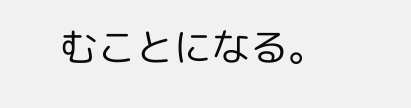むことになる。